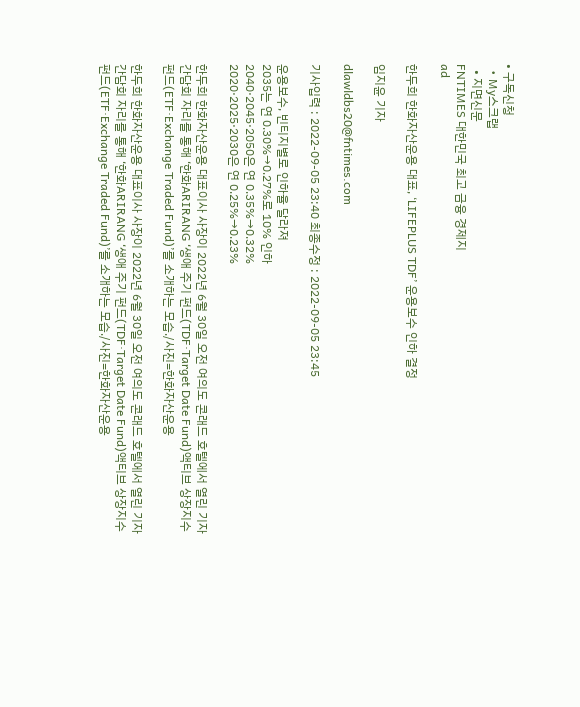• 구독신청
  • My스크랩
  • 지면신문
FNTIMES 대한민국 최고 금융 경제지
ad

한두희 한화자산운용 대표, ‘LIFEPLUS TDF’ 운용보수 인하 결정

임지윤 기자

dlawldbs20@fntimes.com

기사입력 : 2022-09-05 23:40 최종수정 : 2022-09-05 23:45

운용보수, 빈티지별로 인하율 달라져
2035는 연 0.30%→0.27%로 10% 인하
2040·2045·2050은 연 0.35%→0.32%
2020·2025·2030은 연 0.25%→0.23%

한두희 한화자산운용 대표이사 사장이 2022년 6월 30일 오전 여의도 콘래드 호텔에서 열린 기자간담회 자리를 통해 ‘한화ARIRANG ‘생애 주기 펀드(TDF·Target Date Fund)액티브 상장지수펀드(ETF‧Exchange Traded Fund)’를 소개하는 모습./사진=한화자산운용

한두희 한화자산운용 대표이사 사장이 2022년 6월 30일 오전 여의도 콘래드 호텔에서 열린 기자간담회 자리를 통해 ‘한화ARIRANG ‘생애 주기 펀드(TDF·Target Date Fund)액티브 상장지수펀드(ETF‧Exchange Traded Fund)’를 소개하는 모습./사진=한화자산운용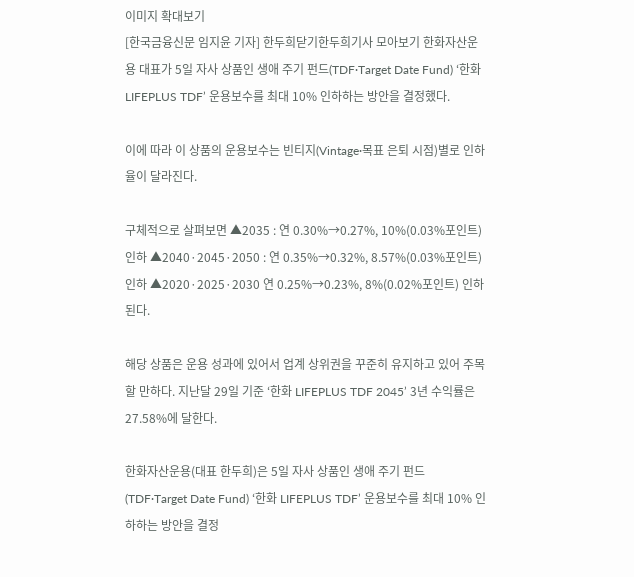이미지 확대보기
[한국금융신문 임지윤 기자] 한두희닫기한두희기사 모아보기 한화자산운용 대표가 5일 자사 상품인 생애 주기 펀드(TDF·Target Date Fund) ‘한화 LIFEPLUS TDF’ 운용보수를 최대 10% 인하하는 방안을 결정했다.

이에 따라 이 상품의 운용보수는 빈티지(Vintage·목표 은퇴 시점)별로 인하율이 달라진다.

구체적으로 살펴보면 ▲2035 : 연 0.30%→0.27%, 10%(0.03%포인트) 인하 ▲2040·2045·2050 : 연 0.35%→0.32%, 8.57%(0.03%포인트) 인하 ▲2020·2025·2030 연 0.25%→0.23%, 8%(0.02%포인트) 인하된다.

해당 상품은 운용 성과에 있어서 업계 상위권을 꾸준히 유지하고 있어 주목할 만하다. 지난달 29일 기준 ‘한화 LIFEPLUS TDF 2045’ 3년 수익률은 27.58%에 달한다.

한화자산운용(대표 한두희)은 5일 자사 상품인 생애 주기 펀드(TDF·Target Date Fund) ‘한화 LIFEPLUS TDF’ 운용보수를 최대 10% 인하하는 방안을 결정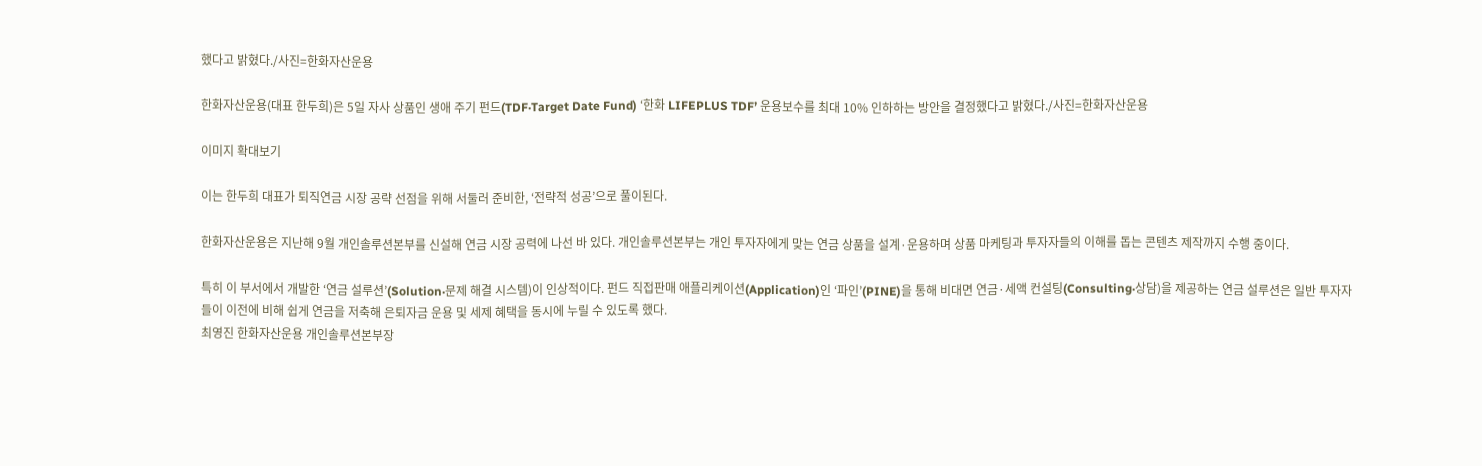했다고 밝혔다./사진=한화자산운용

한화자산운용(대표 한두희)은 5일 자사 상품인 생애 주기 펀드(TDF·Target Date Fund) ‘한화 LIFEPLUS TDF’ 운용보수를 최대 10% 인하하는 방안을 결정했다고 밝혔다./사진=한화자산운용

이미지 확대보기

이는 한두희 대표가 퇴직연금 시장 공략 선점을 위해 서둘러 준비한, ‘전략적 성공’으로 풀이된다.

한화자산운용은 지난해 9월 개인솔루션본부를 신설해 연금 시장 공력에 나선 바 있다. 개인솔루션본부는 개인 투자자에게 맞는 연금 상품을 설계·운용하며 상품 마케팅과 투자자들의 이해를 돕는 콘텐츠 제작까지 수행 중이다.

특히 이 부서에서 개발한 ‘연금 설루션’(Solution·문제 해결 시스템)이 인상적이다. 펀드 직접판매 애플리케이션(Application)인 ‘파인’(PINE)을 통해 비대면 연금·세액 컨설팅(Consulting·상담)을 제공하는 연금 설루션은 일반 투자자들이 이전에 비해 쉽게 연금을 저축해 은퇴자금 운용 및 세제 혜택을 동시에 누릴 수 있도록 했다.
최영진 한화자산운용 개인솔루션본부장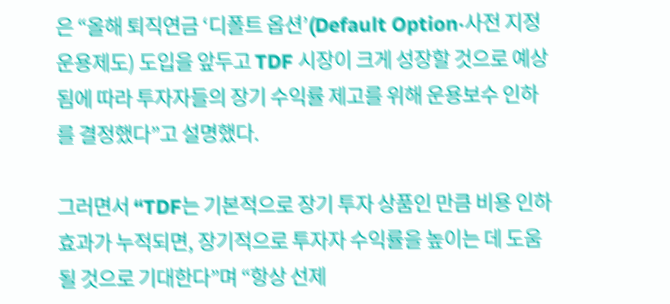은 “올해 퇴직연금 ‘디폴트 옵션’(Default Option‧사전 지정 운용제도) 도입을 앞두고 TDF 시장이 크게 성장할 것으로 예상됨에 따라 투자자들의 장기 수익률 제고를 위해 운용보수 인하를 결정했다”고 설명했다.

그러면서 “TDF는 기본적으로 장기 투자 상품인 만큼 비용 인하 효과가 누적되면, 장기적으로 투자자 수익률을 높이는 데 도움 될 것으로 기대한다”며 “항상 선제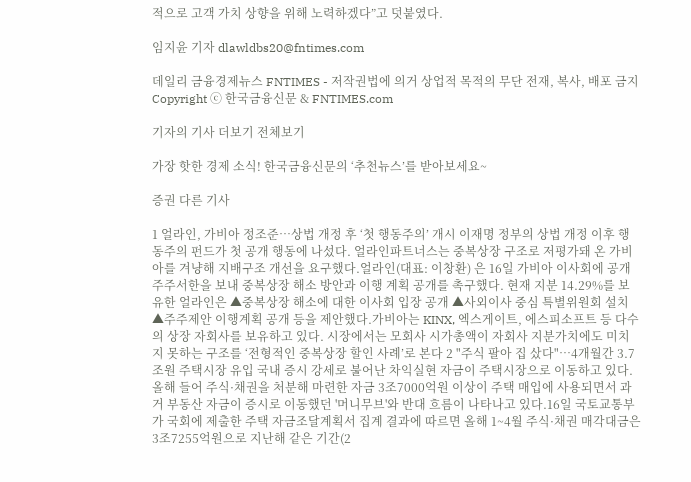적으로 고객 가치 상향을 위해 노력하겠다”고 덧붙였다.

임지윤 기자 dlawldbs20@fntimes.com

데일리 금융경제뉴스 FNTIMES - 저작권법에 의거 상업적 목적의 무단 전재, 복사, 배포 금지
Copyright ⓒ 한국금융신문 & FNTIMES.com

기자의 기사 더보기 전체보기

가장 핫한 경제 소식! 한국금융신문의 ‘추천뉴스’를 받아보세요~

증권 다른 기사

1 얼라인, 가비아 정조준…상법 개정 후 ‘첫 행동주의’ 개시 이재명 정부의 상법 개정 이후 행동주의 펀드가 첫 공개 행동에 나섰다. 얼라인파트너스는 중복상장 구조로 저평가돼 온 가비아를 겨냥해 지배구조 개선을 요구했다.얼라인(대표: 이창환) 은 16일 가비아 이사회에 공개주주서한을 보내 중복상장 해소 방안과 이행 계획 공개를 촉구했다. 현재 지분 14.29%를 보유한 얼라인은 ▲중복상장 해소에 대한 이사회 입장 공개 ▲사외이사 중심 특별위원회 설치 ▲주주제안 이행계획 공개 등을 제안했다.가비아는 KINX, 엑스게이트, 에스피소프트 등 다수의 상장 자회사를 보유하고 있다. 시장에서는 모회사 시가총액이 자회사 지분가치에도 미치지 못하는 구조를 ‘전형적인 중복상장 할인 사례’로 본다 2 "주식 팔아 집 샀다"…4개월간 3.7조원 주택시장 유입 국내 증시 강세로 불어난 차익실현 자금이 주택시장으로 이동하고 있다. 올해 들어 주식·채권을 처분해 마련한 자금 3조7000억원 이상이 주택 매입에 사용되면서 과거 부동산 자금이 증시로 이동했던 '머니무브'와 반대 흐름이 나타나고 있다.16일 국토교통부가 국회에 제출한 주택 자금조달계획서 집계 결과에 따르면 올해 1~4월 주식·채권 매각대금은 3조7255억원으로 지난해 같은 기간(2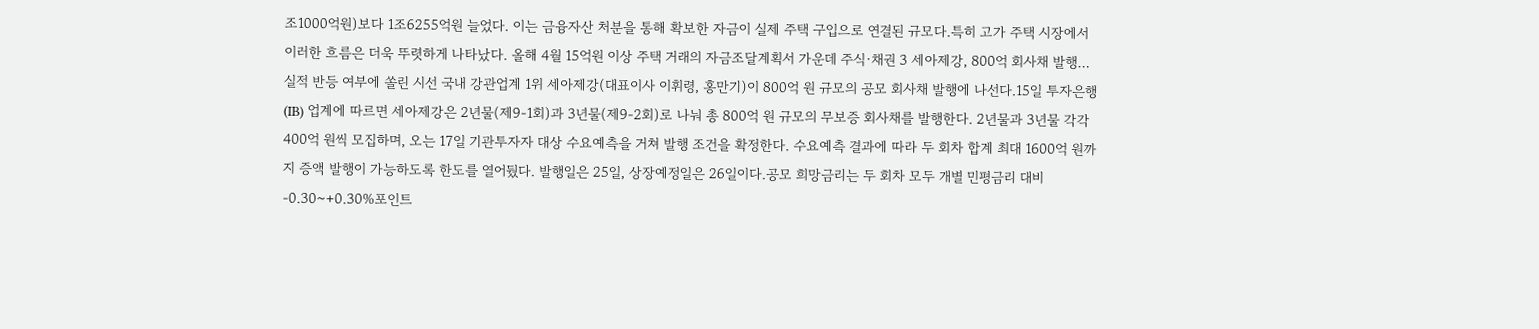조1000억원)보다 1조6255억원 늘었다. 이는 금융자산 처분을 통해 확보한 자금이 실제 주택 구입으로 연결된 규모다.특히 고가 주택 시장에서 이러한 흐름은 더욱 뚜렷하게 나타났다. 올해 4월 15억원 이상 주택 거래의 자금조달계획서 가운데 주식·채권 3 세아제강, 800억 회사채 발행…실적 반등 여부에 쏠린 시선 국내 강관업계 1위 세아제강(대표이사 이휘령, 홍만기)이 800억 원 규모의 공모 회사채 발행에 나선다.15일 투자은행(IB) 업계에 따르면 세아제강은 2년물(제9-1회)과 3년물(제9-2회)로 나눠 총 800억 원 규모의 무보증 회사채를 발행한다. 2년물과 3년물 각각 400억 원씩 모집하며, 오는 17일 기관투자자 대상 수요예측을 거쳐 발행 조건을 확정한다. 수요예측 결과에 따라 두 회차 합계 최대 1600억 원까지 증액 발행이 가능하도록 한도를 열어뒀다. 발행일은 25일, 상장예정일은 26일이다.공모 희망금리는 두 회차 모두 개별 민평금리 대비 -0.30~+0.30%포인트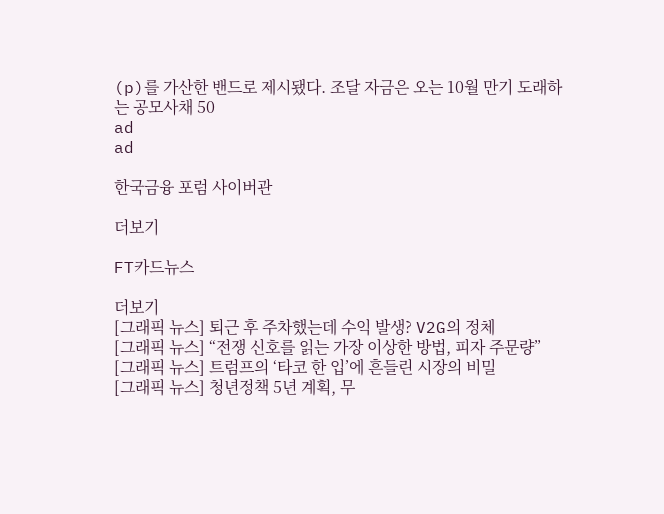(p)를 가산한 밴드로 제시됐다. 조달 자금은 오는 10월 만기 도래하는 공모사채 50
ad
ad

한국금융 포럼 사이버관

더보기

FT카드뉴스

더보기
[그래픽 뉴스] 퇴근 후 주차했는데 수익 발생? V2G의 정체
[그래픽 뉴스] “전쟁 신호를 읽는 가장 이상한 방법, 피자 주문량”
[그래픽 뉴스] 트럼프의 ‘타코 한 입’에 흔들린 시장의 비밀
[그래픽 뉴스] 청년정책 5년 계획, 무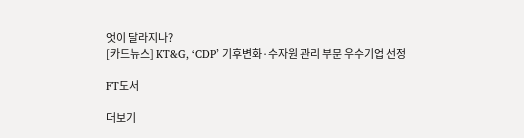엇이 달라지나?
[카드뉴스] KT&G, ‘CDP’ 기후변화·수자원 관리 부문 우수기업 선정

FT도서

더보기